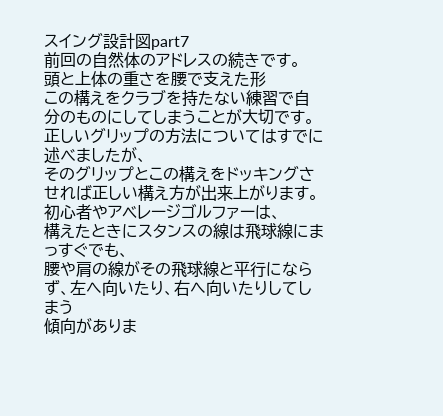スイング設計図part7
前回の自然体のアドレスの続きです。
頭と上体の重さを腰で支えた形
この構えをクラブを持たない練習で自分のものにしてしまうことが大切です。
正しいグリップの方法についてはすでに述べましたが、
そのグリップとこの構えをドッキングさせれば正しい構え方が出来上がります。
初心者やアベレージゴルファーは、
構えたときにスタンスの線は飛球線にまっすぐでも、
腰や肩の線がその飛球線と平行にならず、左へ向いたり、右へ向いたりしてしまう
傾向がありま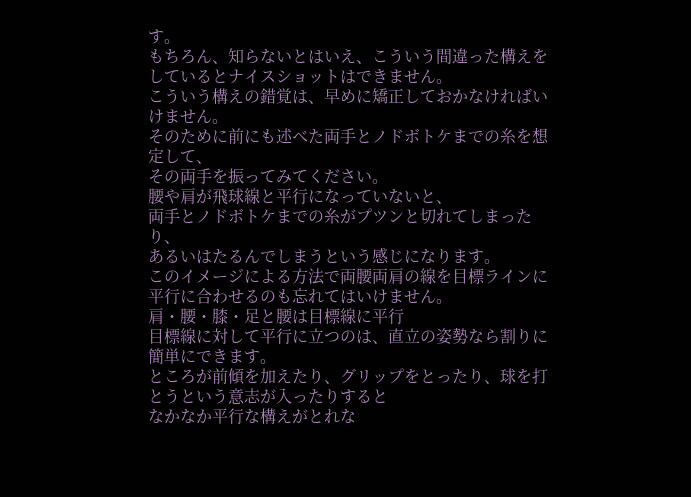す。
もちろん、知らないとはいえ、こういう間違った構えをしているとナイスショットはできません。
こういう構えの錯覚は、早めに矯正しておかなければいけません。
そのために前にも述べた両手とノドボトケまでの糸を想定して、
その両手を振ってみてください。
腰や肩が飛球線と平行になっていないと、
両手とノドボトケまでの糸がプツンと切れてしまったり、
あるいはたるんでしまうという感じになります。
このイメージによる方法で両腰両肩の線を目標ラインに平行に合わせるのも忘れてはいけません。
肩・腰・膝・足と腰は目標線に平行
目標線に対して平行に立つのは、直立の姿勢なら割りに簡単にできます。
ところが前傾を加えたり、グリップをとったり、球を打とうという意志が入ったりすると
なかなか平行な構えがとれな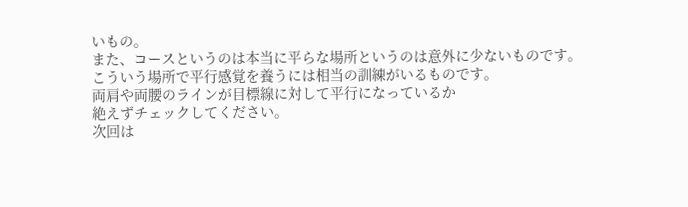いもの。
また、コースというのは本当に平らな場所というのは意外に少ないものです。
こういう場所で平行感覚を養うには相当の訓練がいるものです。
両肩や両腰のラインが目標線に対して平行になっているか
絶えずチェックしてください。
次回は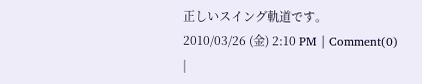正しいスイング軌道です。
2010/03/26 (金) 2:10 PM | Comment(0) |